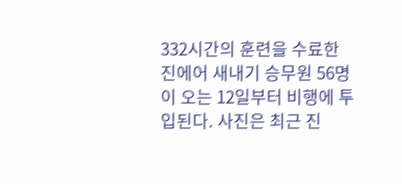332시간의 훈련을 수료한 진에어 새내기 승무원 56명이 오는 12일부터 비행에 투입된다. 사진은 최근 진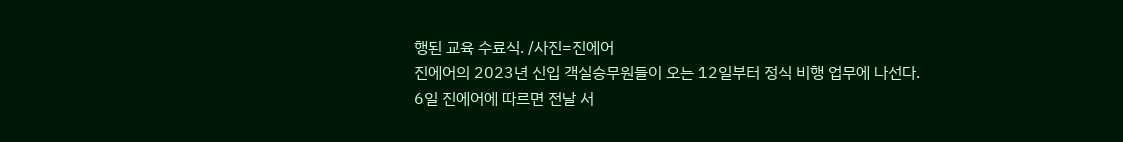행된 교육 수료식. /사진=진에어
진에어의 2023년 신입 객실승무원들이 오는 12일부터 정식 비행 업무에 나선다.
6일 진에어에 따르면 전날 서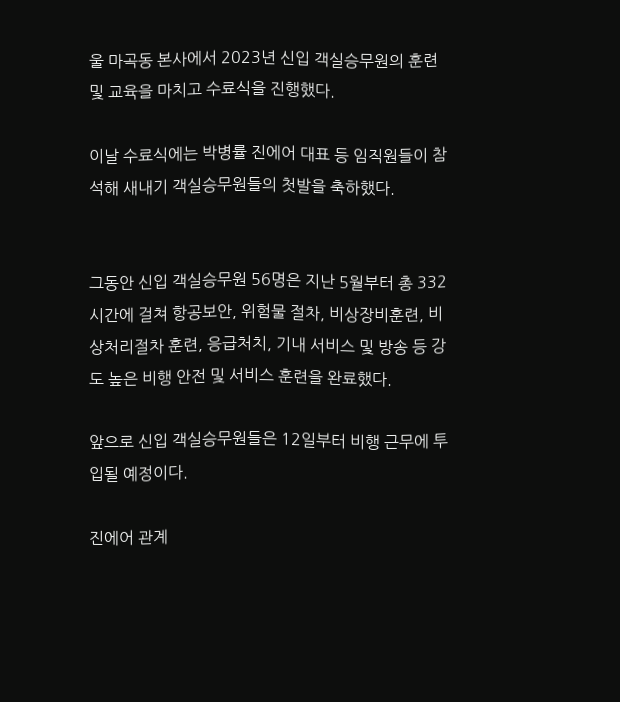울 마곡동 본사에서 2023년 신입 객실승무원의 훈련 및 교육을 마치고 수료식을 진행했다.

이날 수료식에는 박병률 진에어 대표 등 임직원들이 참석해 새내기 객실승무원들의 첫발을 축하했다.


그동안 신입 객실승무원 56명은 지난 5월부터 총 332시간에 걸쳐 항공보안, 위험물 절차, 비상장비훈련, 비상처리절차 훈련, 응급처치, 기내 서비스 및 방송 등 강도 높은 비행 안전 및 서비스 훈련을 완료했다.

앞으로 신입 객실승무원들은 12일부터 비행 근무에 투입될 예정이다.

진에어 관계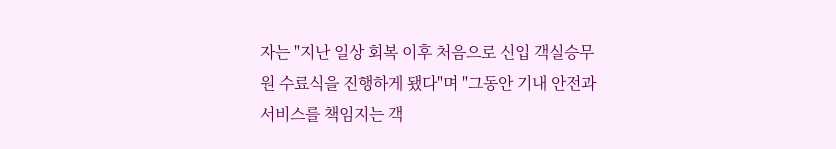자는 "지난 일상 회복 이후 처음으로 신입 객실승무원 수료식을 진행하게 됐다"며 "그동안 기내 안전과 서비스를 책임지는 객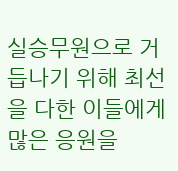실승무원으로 거듭나기 위해 최선을 다한 이들에게 많은 응원을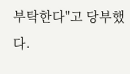부탁한다"고 당부했다.